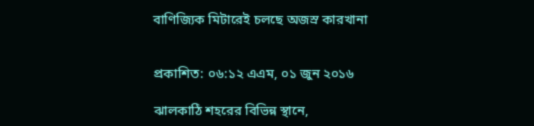বাণিজ্যিক মিটারেই চলছে অজস্র কারখানা


প্রকাশিত: ০৬:১২ এএম, ০১ জুন ২০১৬

ঝালকাঠি শহরের বিভিন্ন স্থানে,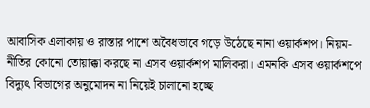আবাসিক এলাকায় ও রাস্তার পাশে অবৈধভাবে গড়ে উঠেছে নানা ওয়ার্কশপ। নিয়ম-নীতির কোনো তোয়াক্কা করছে না এসব ওয়ার্কশপ মালিকরা। এমনকি এসব ওয়ার্কশপে বিদ্যুৎ বিভাগের অনুমোদন না নিয়েই চালানো হচ্ছে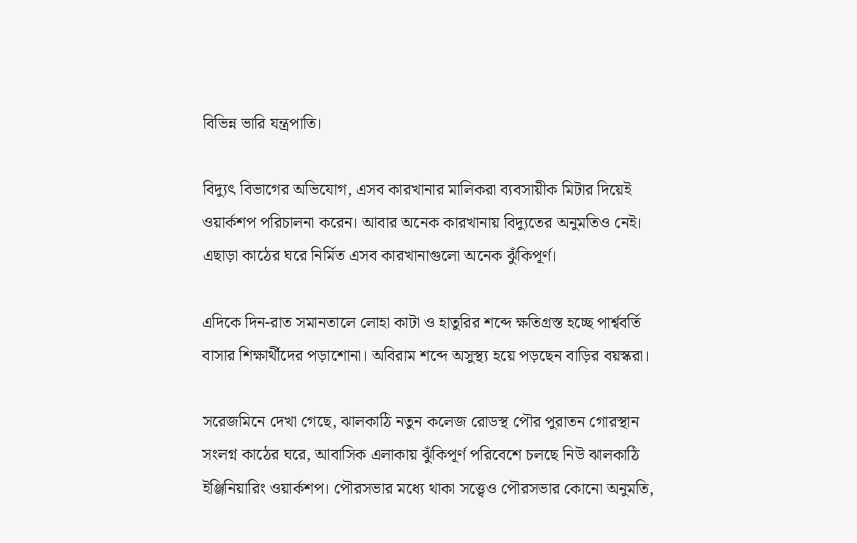বিভিন্ন ভারি যন্ত্রপাতি।

বিদ্যুৎ বিভাগের অভিযোগ, এসব কারখানার মালিকরা ব্যবসায়ীক মিটার দিয়েই ওয়ার্কশপ পরিচালনা করেন। আবার অনেক কারখানায় বিদ্যুতের অনুমতিও নেই। এছাড়া কাঠের ঘরে নির্মিত এসব কারখানাগুলো অনেক ঝুঁকিপূর্ণ।

এদিকে দিন-রাত সমানতালে লোহা কাটা ও হাতুরির শব্দে ক্ষতিগ্রস্ত হচ্ছে পার্শ্ববর্তি বাসার শিক্ষার্থীদের পড়াশোনা। অবিরাম শব্দে অসুস্থ্য হয়ে পড়ছেন বাড়ির বয়স্করা।

সরেজমিনে দেখা গেছে, ঝালকাঠি নতুন কলেজ রোডস্থ পৌর পুরাতন গোরস্থান সংলগ্ন কাঠের ঘরে, আবাসিক এলাকায় ঝুঁকিপূর্ণ পরিবেশে চলছে নিউ ঝালকাঠি ইঞ্জিনিয়ারিং ওয়ার্কশপ। পৌরসভার মধ্যে থাকা সত্ত্বেও পৌরসভার কোনো অনুমতি,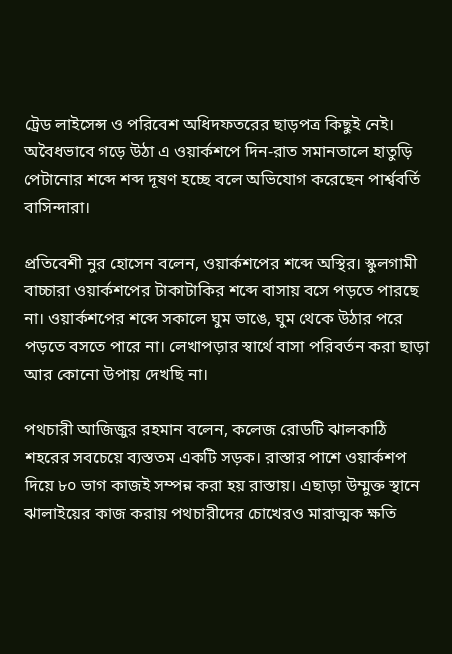ট্রেড লাইসেন্স ও পরিবেশ অধিদফতরের ছাড়পত্র কিছুই নেই। অবৈধভাবে গড়ে উঠা এ ওয়ার্কশপে দিন-রাত সমানতালে হাতুড়ি পেটানোর শব্দে শব্দ দূষণ হচ্ছে বলে অভিযোগ করেছেন পার্শ্ববর্তি বাসিন্দারা।

প্রতিবেশী নুর হোসেন বলেন, ওয়ার্কশপের শব্দে অস্থির। স্কুলগামী বাচ্চারা ওয়ার্কশপের টাকাটাকির শব্দে বাসায় বসে পড়তে পারছে না। ওয়ার্কশপের শব্দে সকালে ঘুম ভাঙে, ঘুম থেকে উঠার পরে পড়তে বসতে পারে না। লেখাপড়ার স্বার্থে বাসা পরিবর্তন করা ছাড়া আর কোনো উপায় দেখছি না।

পথচারী আজিজুর রহমান বলেন, কলেজ রোডটি ঝালকাঠি শহরের সবচেয়ে ব্যস্ততম একটি সড়ক। রাস্তার পাশে ওয়ার্কশপ দিয়ে ৮০ ভাগ কাজই সম্পন্ন করা হয় রাস্তায়। এছাড়া উম্মুক্ত স্থানে ঝালাইয়ের কাজ করায় পথচারীদের চোখেরও মারাত্মক ক্ষতি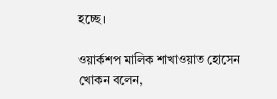হচ্ছে।

ওয়ার্কশপ মালিক শাখাওয়াত হোসেন খোকন বলেন,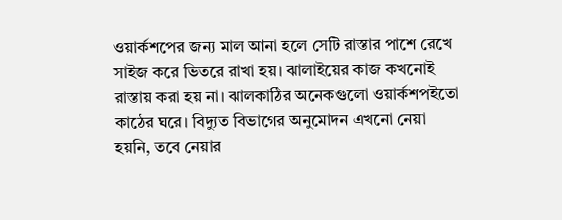ওয়ার্কশপের জন্য মাল আনা হলে সেটি রাস্তার পাশে রেখে সাইজ করে ভিতরে রাখা হয়। ঝালাইয়ের কাজ কখনোই রাস্তায় করা হয় না। ঝালকাঠির অনেকগুলো ওয়ার্কশপইতো কাঠের ঘরে। বিদ্যুত বিভাগের অনুমোদন এখনো নেয়া হয়নি, তবে নেয়ার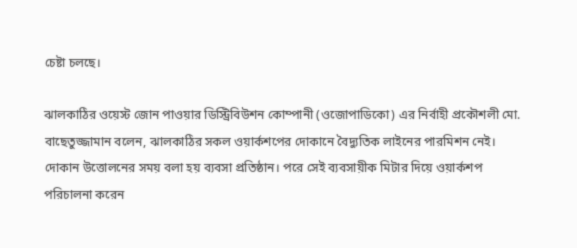চেষ্টা চলছে।

ঝালকাঠির ওয়েস্ট জোন পাওয়ার ডিস্ট্রিবিউশন কোম্পানী (ওজোপাডিকো) এর নির্বাহী প্রকৌশলী মো. বাছেতুজ্জামান বলেন, ঝালকাঠির সকল ওয়ার্কশপের দোকানে বৈদ্যুতিক লাইনের পারমিশন নেই। দোকান উত্তোলনের সময় বলা হয় ব্যবসা প্রতিষ্ঠান। পরে সেই ব্যবসায়ীক মিটার দিয়ে ওয়ার্কশপ পরিচালনা করেন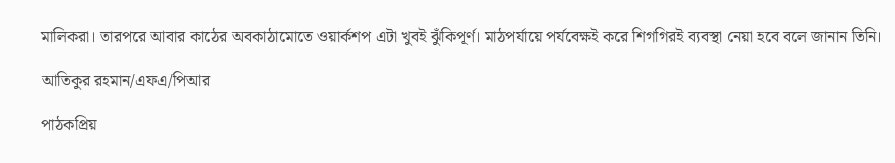মালিকরা। তারপরে আবার কাঠের অবকাঠামোতে ওয়ার্কশপ এটা খুবই ঝুঁকিপূর্ণ। মাঠপর্যায়ে পর্যবেক্ষই করে শিগগিরই ব্যবস্থা নেয়া হবে বলে জানান তিনি।

আতিকুর রহমান/এফএ/পিআর

পাঠকপ্রিয়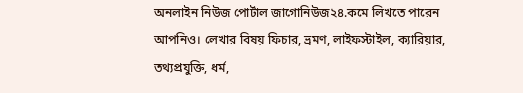অনলাইন নিউজ পোর্টাল জাগোনিউজ২৪.কমে লিখতে পারেন আপনিও। লেখার বিষয় ফিচার, ভ্রমণ, লাইফস্টাইল, ক্যারিয়ার, তথ্যপ্রযুক্তি, ধর্ম,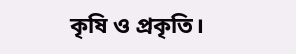কৃষি ও প্রকৃতি।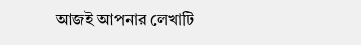আজই আপনার লেখাটি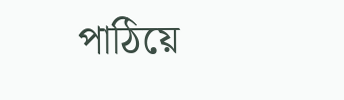পাঠিয়ে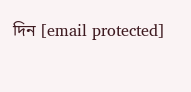দিন [email protected]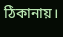ঠিকানায়।